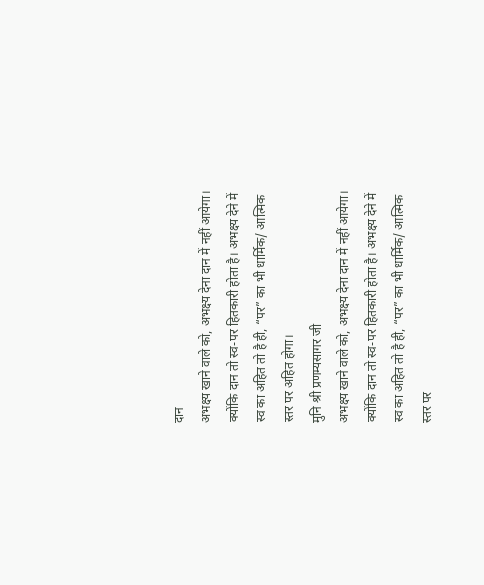दान
अभक्ष्य खाने वाले को, अभक्ष्य देना दान में नहीं आयेगा।
क्योंकि दान तो स्व-पर हितकारी होता है। अभक्ष्य देने में स्व का अहित तो है ही, “पर” का भी धार्मिक/ आत्मिक स्तर पर अहित होगा।
मुनि श्री प्रणम्यसागर जी
अभक्ष्य खाने वाले को, अभक्ष्य देना दान में नहीं आयेगा।
क्योंकि दान तो स्व-पर हितकारी होता है। अभक्ष्य देने में स्व का अहित तो है ही, “पर” का भी धार्मिक/ आत्मिक स्तर पर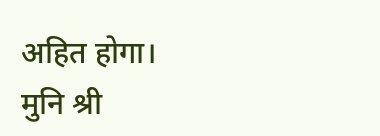अहित होगा।
मुनि श्री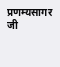प्रणम्यसागर जी